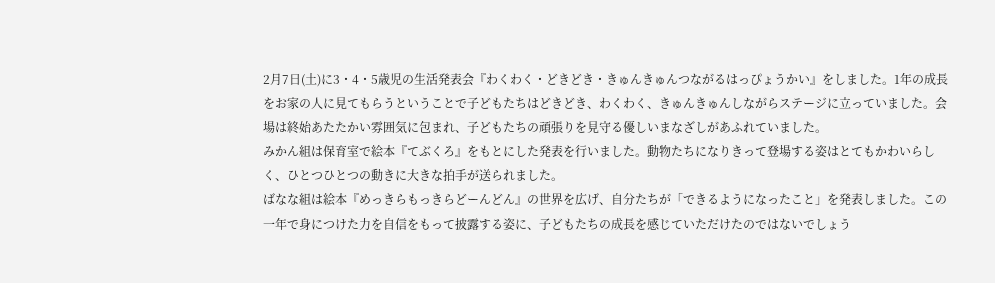2月7日(土)に3・4・5歳児の生活発表会『わくわく・どきどき・きゅんきゅんつながるはっぴょうかい』をしました。1年の成長をお家の人に見てもらうということで子どもたちはどきどき、わくわく、きゅんきゅんしながらステージに立っていました。会場は終始あたたかい雰囲気に包まれ、子どもたちの頑張りを見守る優しいまなざしがあふれていました。
みかん組は保育室で絵本『てぶくろ』をもとにした発表を行いました。動物たちになりきって登場する姿はとてもかわいらしく、ひとつひとつの動きに大きな拍手が送られました。
ばなな組は絵本『めっきらもっきらどーんどん』の世界を広げ、自分たちが「できるようになったこと」を発表しました。この一年で身につけた力を自信をもって披露する姿に、子どもたちの成長を感じていただけたのではないでしょう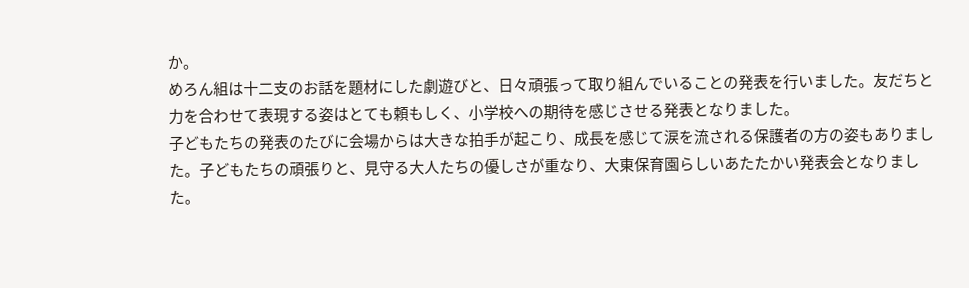か。
めろん組は十二支のお話を題材にした劇遊びと、日々頑張って取り組んでいることの発表を行いました。友だちと力を合わせて表現する姿はとても頼もしく、小学校への期待を感じさせる発表となりました。
子どもたちの発表のたびに会場からは大きな拍手が起こり、成長を感じて涙を流される保護者の方の姿もありました。子どもたちの頑張りと、見守る大人たちの優しさが重なり、大東保育園らしいあたたかい発表会となりました。